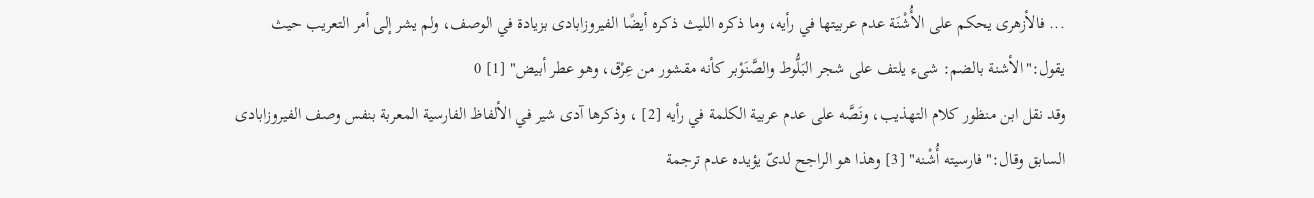... فالأزهرى يحكم على الأُشْنَة عدم عربيتها في رأيه، وما ذكره الليث ذكره أيضًا الفيروزابادى بزيادة في الوصف، ولم يشر إلى أمر التعريب حيث يقول:"الأشنة بالضم: شىء يلتف على شجر البَلُّوط والصَّنَوْبر كأنه مقشور من عِرْق، وهو عطر أبيض" [1] 0
وقد نقل ابن منظور كلام التهذيب، ونَصَّه على عدم عربية الكلمة في رأيه [2] ، وذكرها آدى شير في الألفاظ الفارسية المعربة بنفس وصف الفيروزابادى السابق وقال:"فارسيته أُشْنه" [3] وهذا هو الراجح لدىّ يؤيده عدم ترجمة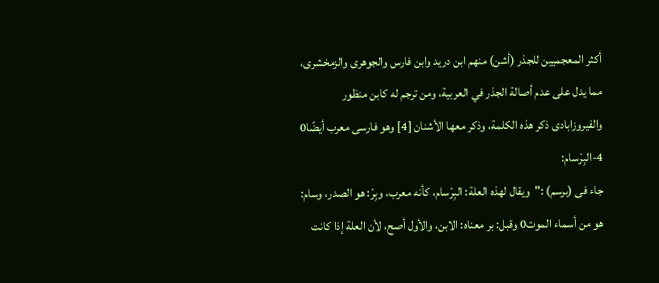أكثر المعجميين للجذر (أشن) منهم ابن دريد وابن فارس والجوهرى والزمخشرى، مما يدل على عدم أصالة الجذر في العربية، ومن ترجم له كابن منظور والفيروزابادى ذكر هذه الكلمة، وذكر معها الأشنان [4] وهو فارسى معرب أيضًا0
4-البِرْسام:
جاء فى (برسم) :"ويقال لهذه العلة: البِرْسام، كأنه معرب، وبِرْ: هو الصدر، وسام: هو من أسماء الموت0 وقبل: بر معناه: الابن، والأول أصح، لأن العلة إذا كانت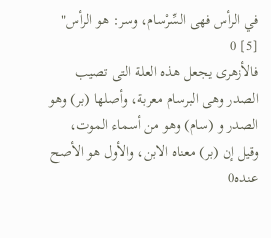في الرأس فهى السِّرْسام، وسر: هو الرأس" [5] 0
فالأزهرى يجعل هذه العلة التى تصيب الصدر وهى البرسام معربة، وأصلها (بر) وهو الصدر و (سام) وهو من أسماء الموت، وقيل إن (بر) معناه الابن، والأول هو الأصح عنده0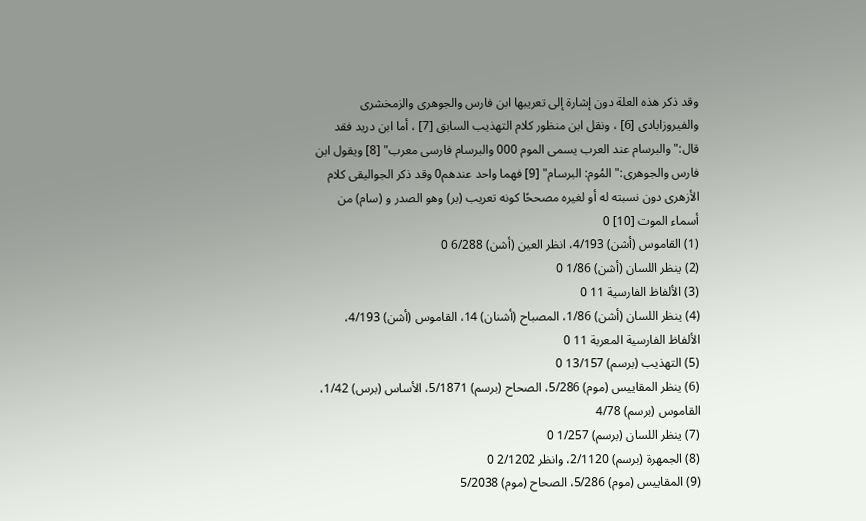وقد ذكر هذه العلة دون إشارة إلى تعريبها ابن فارس والجوهرى والزمخشرى والفيروزابادى [6] ، ونقل ابن منظور كلام التهذيب السابق [7] ، أما ابن دريد فقد قال:"والبرسام عند العرب يسمى الموم 000 والبرسام فارسى معرب" [8] ويقول ابن فارس والجوهرى:"المُوم: البرسام" [9] فهما واحد عندهم0 وقد ذكر الجواليقى كلام الأزهرى دون نسبته له أو لغيره مصححًا كونه تعريب (بر) وهو الصدر و (سام) من أسماء الموت [10] 0
(1) القاموس (أشن) 4/193، انظر العين (أشن) 6/288 0
(2) ينظر اللسان (أشن) 1/86 0
(3) الألفاظ الفارسية 11 0
(4) ينظر اللسان (أشن) 1/86، المصباح (أشنان) 14، القاموس (أشن) 4/193، الألفاظ الفارسية المعربة 11 0
(5) التهذيب (برسم) 13/157 0
(6) ينظر المقاييس (موم) 5/286، الصحاح (برسم) 5/1871، الأساس (برس) 1/42، القاموس (برسم) 4/78
(7) ينظر اللسان (برسم) 1/257 0
(8) الجمهرة (برسم) 2/1120، وانظر 2/1202 0
(9) المقاييس (موم) 5/286، الصحاح (موم) 5/2038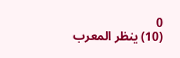0
(10) ينظر المعرب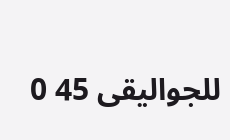للجواليقى 45 0